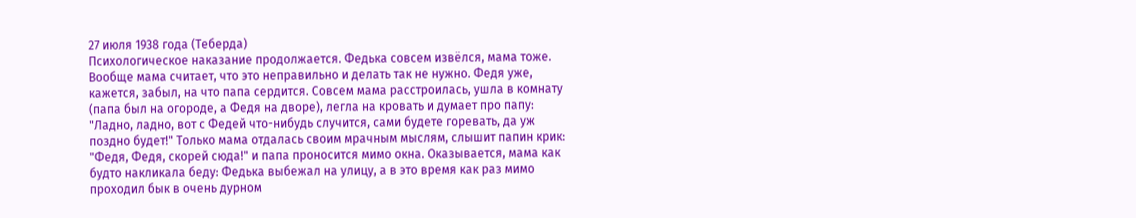27 июля 1938 года (Теберда)
Психологическое наказание продолжается. Федька совсем извёлся, мама тоже. Вообще мама считает, что это неправильно и делать так не нужно. Федя уже, кажется, забыл, на что папа сердится. Совсем мама расстроилась, ушла в комнату (папа был на огороде, а Федя на дворе), легла на кровать и думает про папу: "Ладно, ладно, вот с Федей что-нибудь случится, сами будете горевать, да уж поздно будет!" Только мама отдалась своим мрачным мыслям, слышит папин крик: "Федя, Федя, скорей сюда!" и папа проносится мимо окна. Оказывается, мама как будто накликала беду: Федька выбежал на улицу, а в это время как раз мимо проходил бык в очень дурном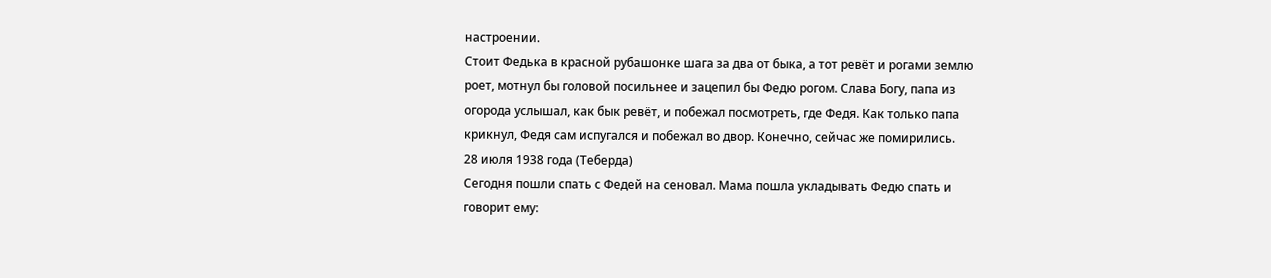настроении.
Стоит Федька в красной рубашонке шага за два от быка, а тот ревёт и рогами землю роет, мотнул бы головой посильнее и зацепил бы Федю рогом. Слава Богу, папа из огорода услышал, как бык ревёт, и побежал посмотреть, где Федя. Как только папа крикнул, Федя сам испугался и побежал во двор. Конечно, сейчас же помирились.
28 июля 1938 года (Теберда)
Сегодня пошли спать с Федей на сеновал. Мама пошла укладывать Федю спать и говорит ему: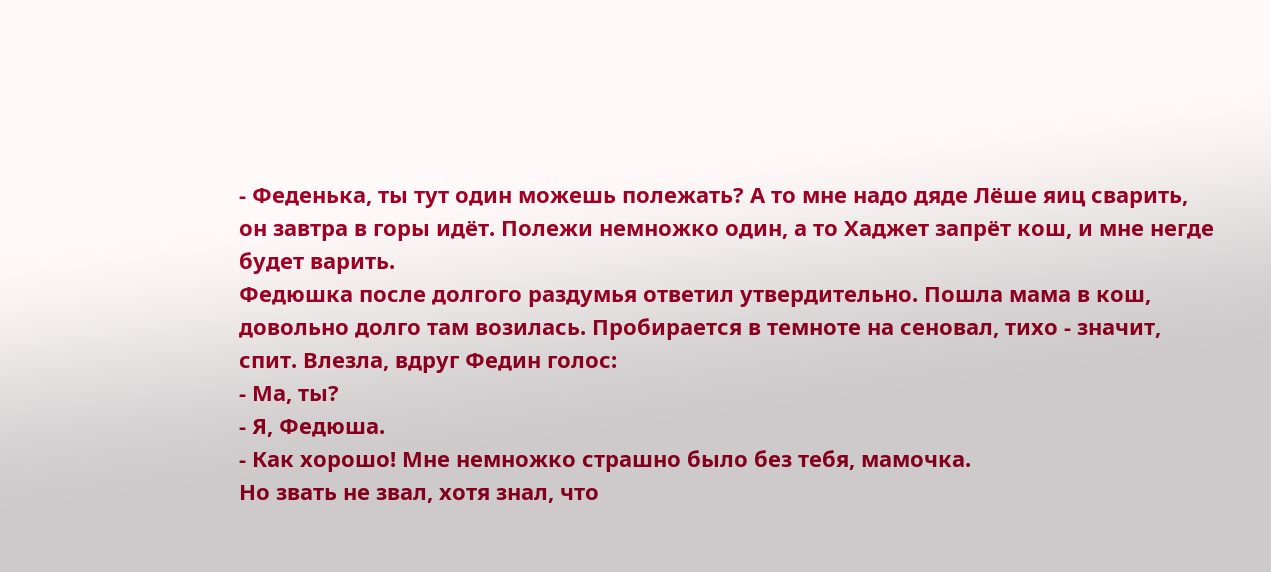- Феденька, ты тут один можешь полежать? А то мне надо дяде Лёше яиц сварить, он завтра в горы идёт. Полежи немножко один, а то Хаджет запрёт кош, и мне негде будет варить.
Федюшка после долгого раздумья ответил утвердительно. Пошла мама в кош, довольно долго там возилась. Пробирается в темноте на сеновал, тихо - значит, спит. Влезла, вдруг Федин голос:
- Ма, ты?
- Я, Федюша.
- Как хорошо! Мне немножко страшно было без тебя, мамочка.
Но звать не звал, хотя знал, что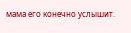мама его конечно услышит.